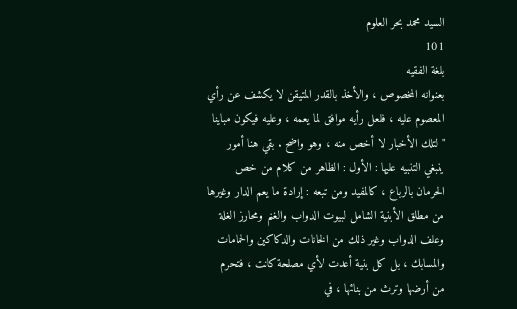السيد محمد بحر العلوم
101
بلغة الفقيه
بعنوانه المخصوص ، والأخذ بالقدر المتيقن لا يكشف عن رأي المعصوم عليه ، فلعل رأيه موافق لما يعمه ، وعليه فيكون مباينا " لتلك الأخبار لا أخص منه ، وهو واضح . بقي هنا أمور ينبغي التنبيه عليها : الأول : الظاهر من كلام من خص الحرمان بالرباع ، كالمفيد ومن تبعه : إرادة ما يعم الدار وغيرها من مطلق الأبنية الشامل لبيوت الدواب والغنم ومحارز الغلة وعلف الدواب وغير ذلك من الخانات والدكاكين والحمامات والمسابك ، بل كل بنية أعدت لأي مصلحة كانت ، فتحرم من أرضها وترث من بنائها ، في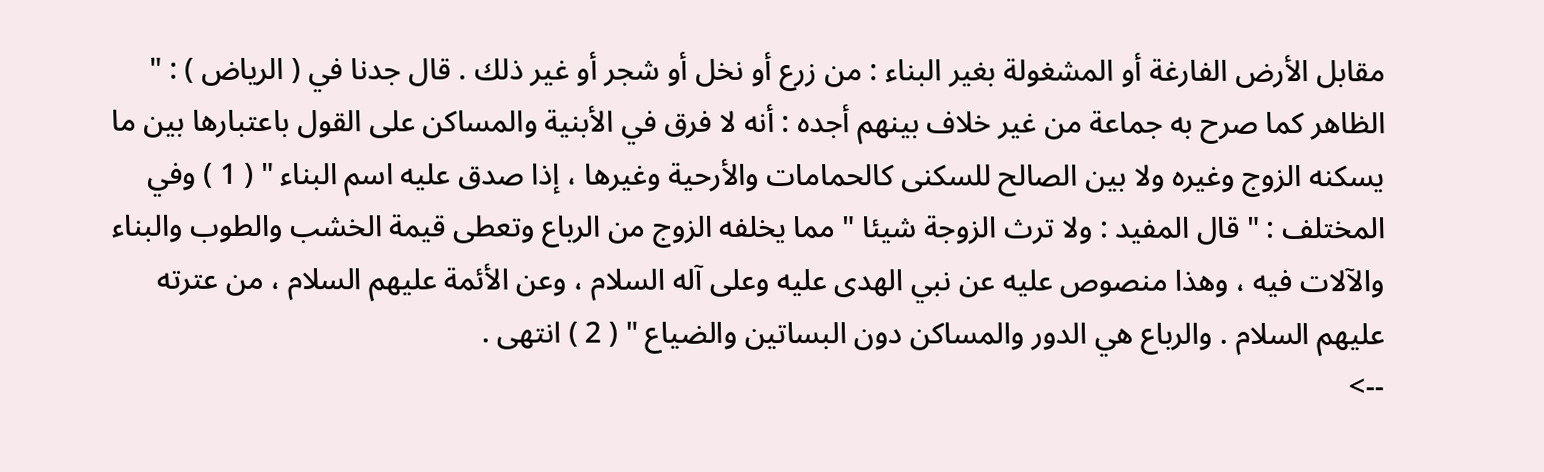مقابل الأرض الفارغة أو المشغولة بغير البناء : من زرع أو نخل أو شجر أو غير ذلك . قال جدنا في ( الرياض ) : " الظاهر كما صرح به جماعة من غير خلاف بينهم أجده : أنه لا فرق في الأبنية والمساكن على القول باعتبارها بين ما يسكنه الزوج وغيره ولا بين الصالح للسكنى كالحمامات والأرحية وغيرها ، إذا صدق عليه اسم البناء " ( 1 ) وفي المختلف : " قال المفيد : ولا ترث الزوجة شيئا " مما يخلفه الزوج من الرباع وتعطى قيمة الخشب والطوب والبناء والآلات فيه ، وهذا منصوص عليه عن نبي الهدى عليه وعلى آله السلام ، وعن الأئمة عليهم السلام ، من عترته عليهم السلام . والرباع هي الدور والمساكن دون البساتين والضياع " ( 2 ) انتهى .
-->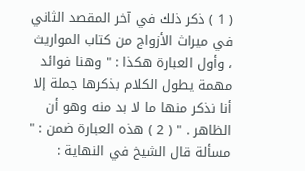( 1 ) ذكر ذلك في آخر المقصد الثاني في ميراث الأزواج من كتاب المواريث ، وأول العبارة هكذا : " وهنا فوائد مهمة يطول الكلام بذكرها جملة إلا أنا نذكر منها ما لا بد منه وهو أن الظاهر . " ( 2 ) هذه العبارة ضمن : " مسألة قال الشيخ في النهاية :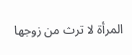المرأة لا ترث من زوجها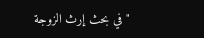" في بحث إرث الزوجة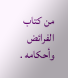من كتاب الفرائض وأحكامه .